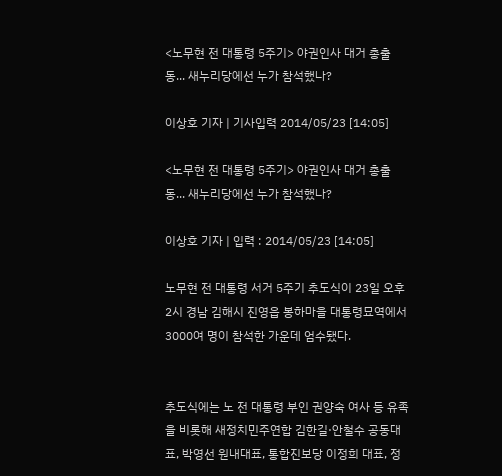<노무현 전 대통령 5주기> 야권인사 대거 총출동... 새누리당에선 누가 참석했나?

이상호 기자 | 기사입력 2014/05/23 [14:05]

<노무현 전 대통령 5주기> 야권인사 대거 총출동... 새누리당에선 누가 참석했나?

이상호 기자 | 입력 : 2014/05/23 [14:05]

노무현 전 대통령 서거 5주기 추도식이 23일 오후 2시 경남 김해시 진영읍 봉하마을 대통령묘역에서 3000여 명이 참석한 가운데 엄수됐다.


추도식에는 노 전 대통령 부인 권양숙 여사 등 유족을 비롯해 새정치민주연합 김한길·안철수 공동대표, 박영선 원내대표, 통합진보당 이정희 대표, 정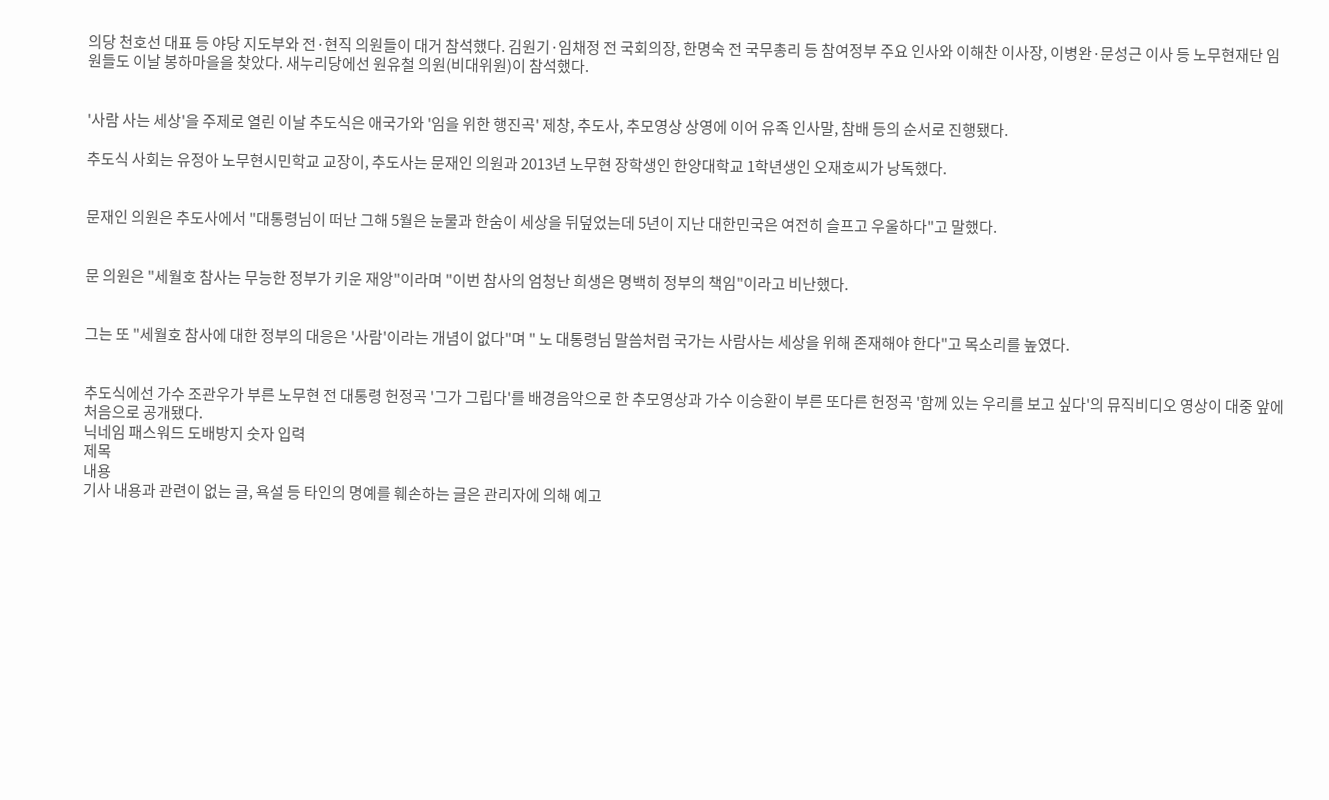의당 천호선 대표 등 야당 지도부와 전·현직 의원들이 대거 참석했다. 김원기·임채정 전 국회의장, 한명숙 전 국무총리 등 참여정부 주요 인사와 이해찬 이사장, 이병완·문성근 이사 등 노무현재단 임원들도 이날 봉하마을을 찾았다. 새누리당에선 원유철 의원(비대위원)이 참석했다.


'사람 사는 세상'을 주제로 열린 이날 추도식은 애국가와 '임을 위한 행진곡' 제창, 추도사, 추모영상 상영에 이어 유족 인사말, 참배 등의 순서로 진행됐다.

추도식 사회는 유정아 노무현시민학교 교장이, 추도사는 문재인 의원과 2013년 노무현 장학생인 한양대학교 1학년생인 오재호씨가 낭독했다.


문재인 의원은 추도사에서 "대통령님이 떠난 그해 5월은 눈물과 한숨이 세상을 뒤덮었는데 5년이 지난 대한민국은 여전히 슬프고 우울하다"고 말했다.


문 의원은 "세월호 참사는 무능한 정부가 키운 재앙"이라며 "이번 참사의 엄청난 희생은 명백히 정부의 책임"이라고 비난했다.


그는 또 "세월호 참사에 대한 정부의 대응은 '사람'이라는 개념이 없다"며 " 노 대통령님 말씀처럼 국가는 사람사는 세상을 위해 존재해야 한다"고 목소리를 높였다.


추도식에선 가수 조관우가 부른 노무현 전 대통령 헌정곡 '그가 그립다'를 배경음악으로 한 추모영상과 가수 이승환이 부른 또다른 헌정곡 '함께 있는 우리를 보고 싶다'의 뮤직비디오 영상이 대중 앞에 처음으로 공개됐다.
닉네임 패스워드 도배방지 숫자 입력
제목
내용
기사 내용과 관련이 없는 글, 욕설 등 타인의 명예를 훼손하는 글은 관리자에 의해 예고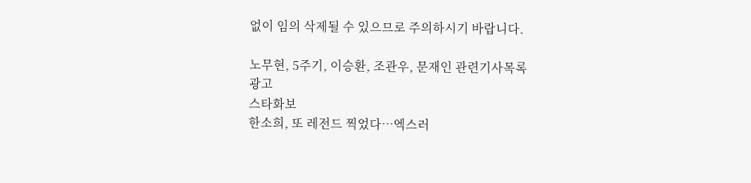없이 임의 삭제될 수 있으므로 주의하시기 바랍니다.

노무현, 5주기, 이승환, 조관우, 문재인 관련기사목록
광고
스타화보
한소희, 또 레전드 찍었다…엑스러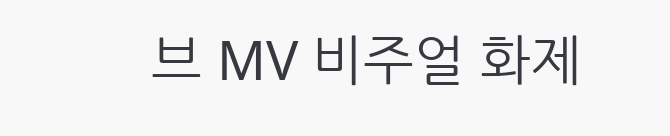브 MV 비주얼 화제